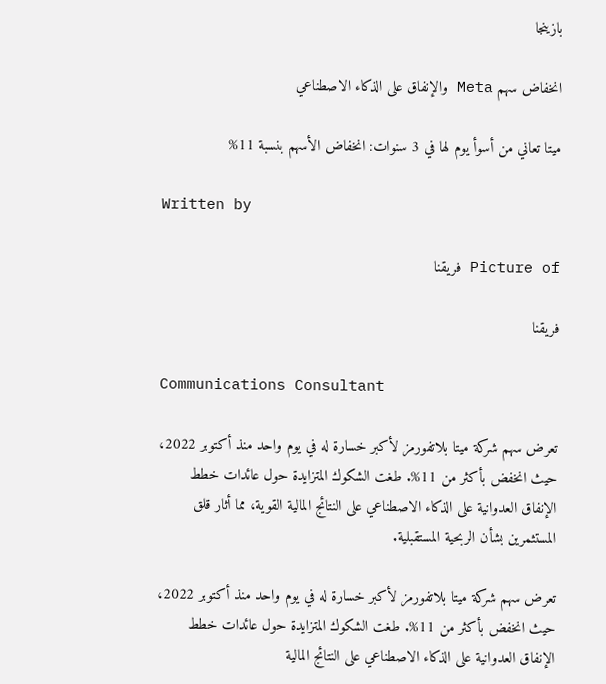بازينجا

انخفاض سهم Meta والإنفاق على الذكاء الاصطناعي

ميتا تعاني من أسوأ يوم لها في 3 سنوات: انخفاض الأسهم بنسبة 11%

Written by

Picture of فريقنا

فريقنا

Communications Consultant

تعرض سهم شركة ميتا بلاتفورمز لأكبر خسارة له في يوم واحد منذ أكتوبر 2022، حيث انخفض بأكثر من 11%. طغت الشكوك المتزايدة حول عائدات خطط الإنفاق العدوانية على الذكاء الاصطناعي على النتائج المالية القوية، مما أثار قلق المستثمرين بشأن الربحية المستقبلية.

تعرض سهم شركة ميتا بلاتفورمز لأكبر خسارة له في يوم واحد منذ أكتوبر 2022، حيث انخفض بأكثر من 11%. طغت الشكوك المتزايدة حول عائدات خطط الإنفاق العدوانية على الذكاء الاصطناعي على النتائج المالية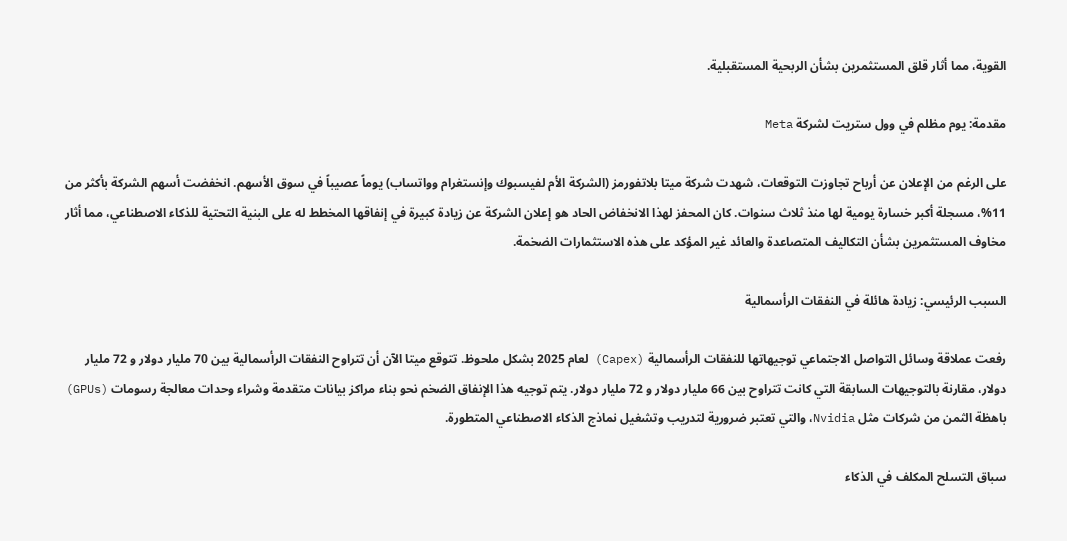القوية، مما أثار قلق المستثمرين بشأن الربحية المستقبلية.

مقدمة: يوم مظلم في وول ستريت لشركة Meta

على الرغم من الإعلان عن أرباح تجاوزت التوقعات، شهدت شركة ميتا بلاتفورمز (الشركة الأم لفيسبوك وإنستغرام وواتساب) يوماً عصيباً في سوق الأسهم. انخفضت أسهم الشركة بأكثر من 11%، مسجلة أكبر خسارة يومية لها منذ ثلاث سنوات. كان المحفز لهذا الانخفاض الحاد هو إعلان الشركة عن زيادة كبيرة في إنفاقها المخطط له على البنية التحتية للذكاء الاصطناعي، مما أثار مخاوف المستثمرين بشأن التكاليف المتصاعدة والعائد غير المؤكد على هذه الاستثمارات الضخمة.

السبب الرئيسي: زيادة هائلة في النفقات الرأسمالية

رفعت عملاقة وسائل التواصل الاجتماعي توجيهاتها للنفقات الرأسمالية (Capex) لعام 2025 بشكل ملحوظ. تتوقع ميتا الآن أن تتراوح النفقات الرأسمالية بين 70 مليار دولار و 72 مليار دولار، مقارنة بالتوجيهات السابقة التي كانت تتراوح بين 66 مليار دولار و 72 مليار دولار. يتم توجيه هذا الإنفاق الضخم نحو بناء مراكز بيانات متقدمة وشراء وحدات معالجة رسومات (GPUs) باهظة الثمن من شركات مثل Nvidia، والتي تعتبر ضرورية لتدريب وتشغيل نماذج الذكاء الاصطناعي المتطورة.

سباق التسلح المكلف في الذكاء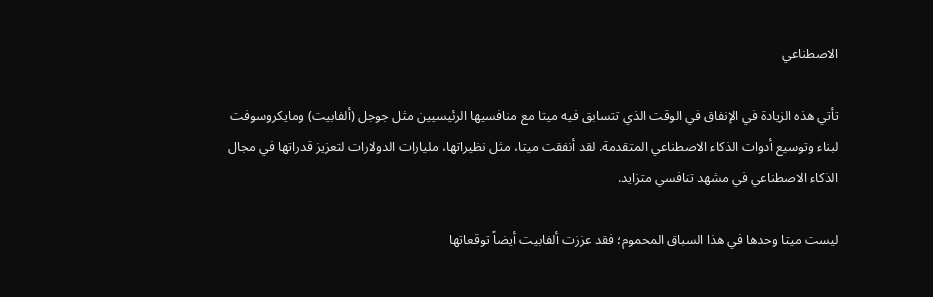الاصطناعي

تأتي هذه الزيادة في الإنفاق في الوقت الذي تتسابق فيه ميتا مع منافسيها الرئيسيين مثل جوجل (ألفابيت) ومايكروسوفت لبناء وتوسيع أدوات الذكاء الاصطناعي المتقدمة. لقد أنفقت ميتا، مثل نظيراتها، مليارات الدولارات لتعزيز قدراتها في مجال الذكاء الاصطناعي في مشهد تنافسي متزايد.

ليست ميتا وحدها في هذا السباق المحموم؛ فقد عززت ألفابيت أيضاً توقعاتها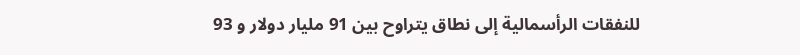للنفقات الرأسمالية إلى نطاق يتراوح بين 91 مليار دولار و 93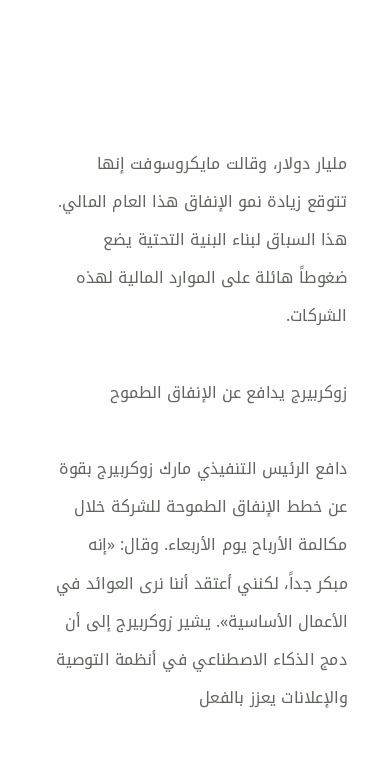مليار دولار، وقالت مايكروسوفت إنها تتوقع زيادة نمو الإنفاق هذا العام المالي. هذا السباق لبناء البنية التحتية يضع ضغوطاً هائلة على الموارد المالية لهذه الشركات.

زوكربيرج يدافع عن الإنفاق الطموح

دافع الرئيس التنفيذي مارك زوكربيرج بقوة عن خطط الإنفاق الطموحة للشركة خلال مكالمة الأرباح يوم الأربعاء. وقال: «إنه مبكر جداً، لكنني أعتقد أننا نرى العوائد في الأعمال الأساسية». يشير زوكربيرج إلى أن دمج الذكاء الاصطناعي في أنظمة التوصية والإعلانات يعزز بالفعل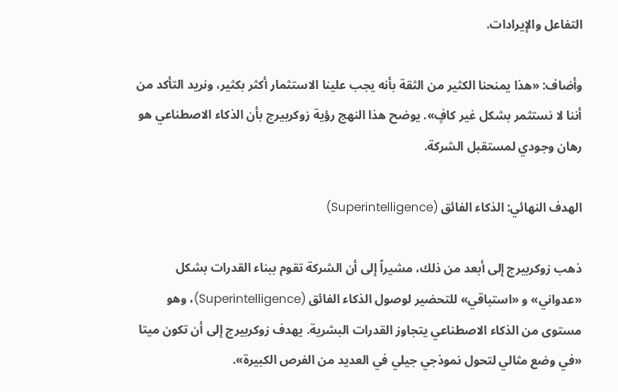التفاعل والإيرادات.

وأضاف: «هذا يمنحنا الكثير من الثقة بأنه يجب علينا الاستثمار أكثر بكثير، ونريد التأكد من أننا لا نستثمر بشكل غير كافٍ». يوضح هذا النهج رؤية زوكربيرج بأن الذكاء الاصطناعي هو رهان وجودي لمستقبل الشركة.

الهدف النهائي: الذكاء الفائق (Superintelligence)

ذهب زوكربيرج إلى أبعد من ذلك، مشيراً إلى أن الشركة تقوم ببناء القدرات بشكل «عدواني» و «استباقي» للتحضير لوصول الذكاء الفائق (Superintelligence)، وهو مستوى من الذكاء الاصطناعي يتجاوز القدرات البشرية. يهدف زوكربيرج إلى أن تكون ميتا «في وضع مثالي لتحول نموذجي جيلي في العديد من الفرص الكبيرة».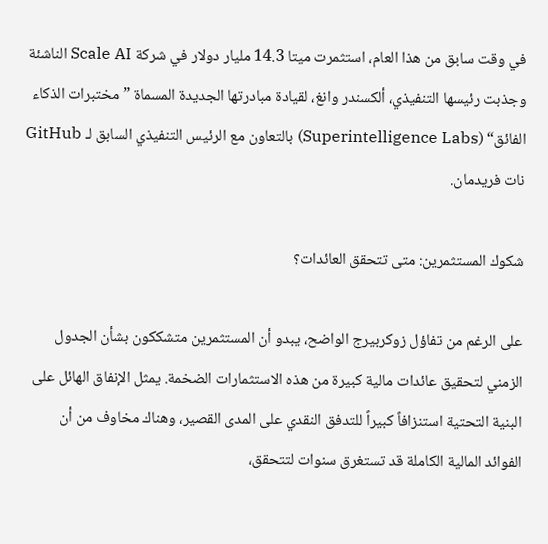في وقت سابق من هذا العام، استثمرت ميتا 14.3 مليار دولار في شركة Scale AI الناشئة وجذبت رئيسها التنفيذي، ألكسندر وانغ، لقيادة مبادرتها الجديدة المسماة ”مختبرات الذكاء الفائق“ (Superintelligence Labs) بالتعاون مع الرئيس التنفيذي السابق لـ GitHub نات فريدمان.

شكوك المستثمرين: متى تتحقق العائدات؟

على الرغم من تفاؤل زوكربيرج الواضح، يبدو أن المستثمرين متشككون بشأن الجدول الزمني لتحقيق عائدات مالية كبيرة من هذه الاستثمارات الضخمة. يمثل الإنفاق الهائل على البنية التحتية استنزافاً كبيراً للتدفق النقدي على المدى القصير، وهناك مخاوف من أن الفوائد المالية الكاملة قد تستغرق سنوات لتتحقق،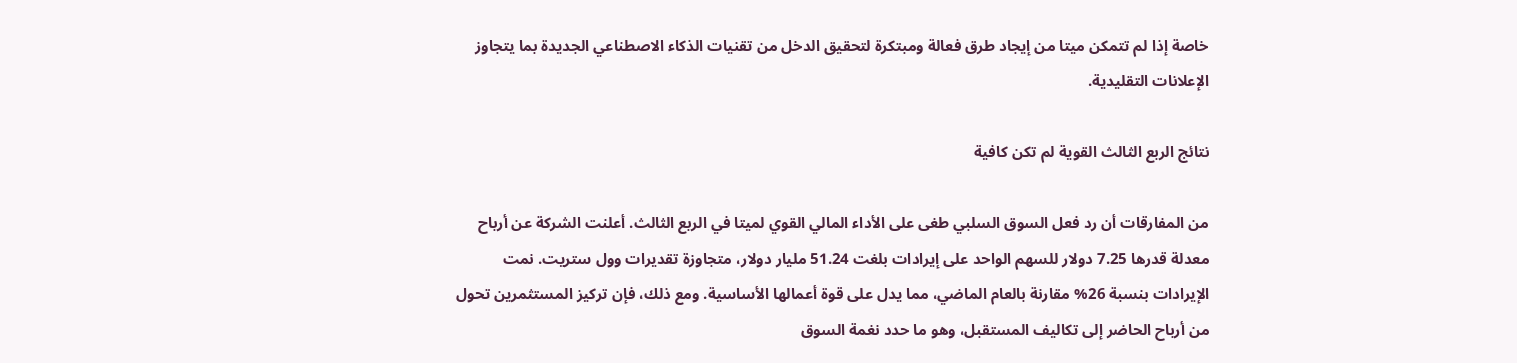خاصة إذا لم تتمكن ميتا من إيجاد طرق فعالة ومبتكرة لتحقيق الدخل من تقنيات الذكاء الاصطناعي الجديدة بما يتجاوز الإعلانات التقليدية.

نتائج الربع الثالث القوية لم تكن كافية

من المفارقات أن رد فعل السوق السلبي طغى على الأداء المالي القوي لميتا في الربع الثالث. أعلنت الشركة عن أرباح معدلة قدرها 7.25 دولار للسهم الواحد على إيرادات بلغت 51.24 مليار دولار، متجاوزة تقديرات وول ستريت. نمت الإيرادات بنسبة 26% مقارنة بالعام الماضي، مما يدل على قوة أعمالها الأساسية. ومع ذلك، فإن تركيز المستثمرين تحول من أرباح الحاضر إلى تكاليف المستقبل، وهو ما حدد نغمة السوق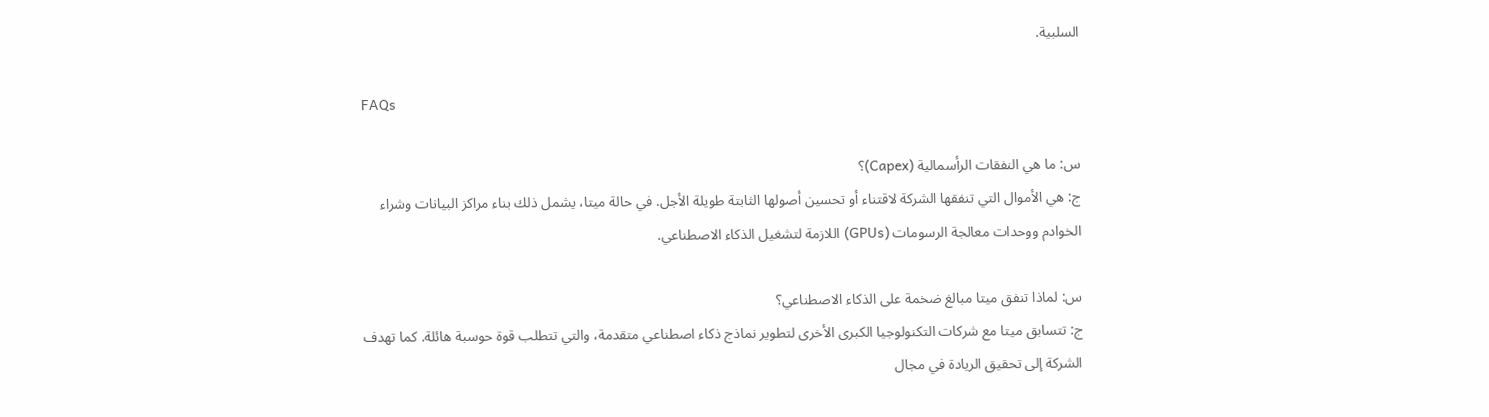السلبية.

FAQs

س: ما هي النفقات الرأسمالية (Capex)؟
ج: هي الأموال التي تنفقها الشركة لاقتناء أو تحسين أصولها الثابتة طويلة الأجل. في حالة ميتا، يشمل ذلك بناء مراكز البيانات وشراء الخوادم ووحدات معالجة الرسومات (GPUs) اللازمة لتشغيل الذكاء الاصطناعي.

س: لماذا تنفق ميتا مبالغ ضخمة على الذكاء الاصطناعي؟
ج: تتسابق ميتا مع شركات التكنولوجيا الكبرى الأخرى لتطوير نماذج ذكاء اصطناعي متقدمة، والتي تتطلب قوة حوسبة هائلة. كما تهدف الشركة إلى تحقيق الريادة في مجال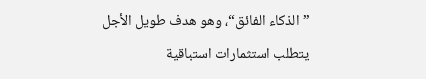”الذكاء الفائق“، وهو هدف طويل الأجل يتطلب استثمارات استباقية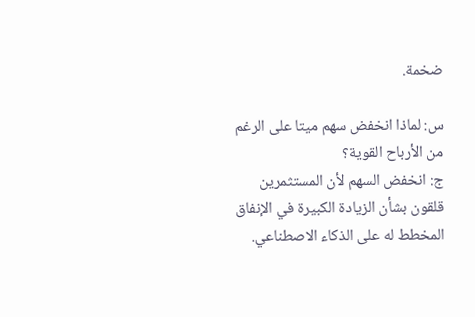ضخمة.

س: لماذا انخفض سهم ميتا على الرغم من الأرباح القوية؟
ج: انخفض السهم لأن المستثمرين قلقون بشأن الزيادة الكبيرة في الإنفاق المخطط له على الذكاء الاصطناعي.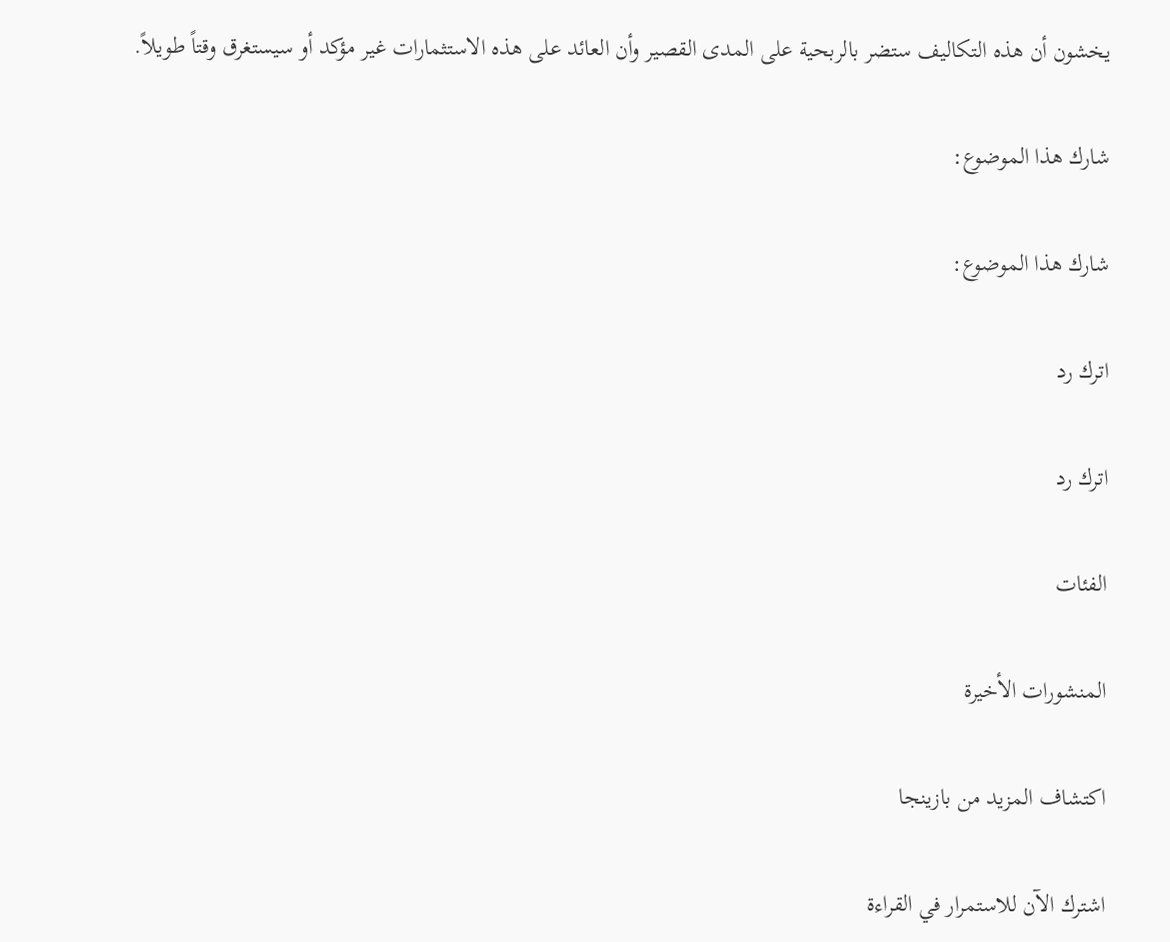يخشون أن هذه التكاليف ستضر بالربحية على المدى القصير وأن العائد على هذه الاستثمارات غير مؤكد أو سيستغرق وقتاً طويلاً.

شارك هذا الموضوع:

شارك هذا الموضوع:

اترك رد

اترك رد

الفئات

المنشورات الأخيرة

اكتشاف المزيد من بازينجا

اشترك الآن للاستمرار في القراءة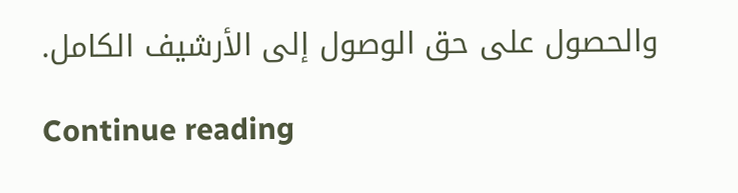والحصول على حق الوصول إلى الأرشيف الكامل.

Continue reading